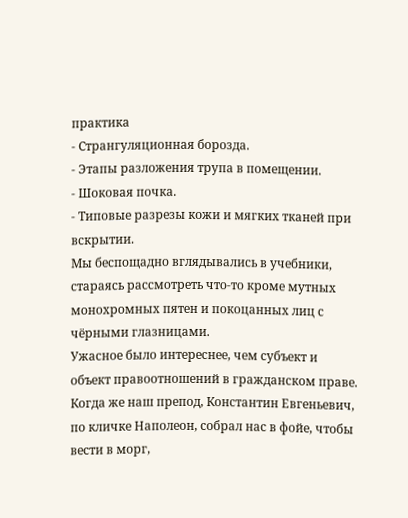практика
- Странгуляционная борозда.
- Этапы разложения трупа в помещении.
- Шоковая почка.
- Типовые разрезы кожи и мягких тканей при вскрытии.
Мы беспощадно вглядывались в учебники, стараясь рассмотреть что-то кроме мутных монохромных пятен и покоцанных лиц с чёрными глазницами.
Ужасное было интереснее, чем субъект и объект правоотношений в гражданском праве.
Когда же наш препод, Константин Евгеньевич, по кличке Наполеон, собрал нас в фойе, чтобы вести в морг,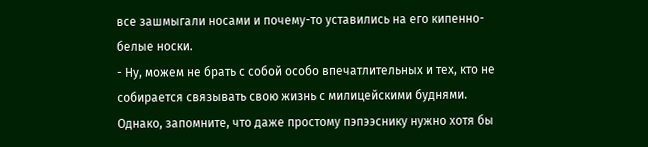все зашмыгали носами и почему-то уставились на его кипенно- белые носки.
- Ну, можем не брать с собой особо впечатлительных и тех, кто не собирается связывать свою жизнь с милицейскими буднями. Однако, запомните, что даже простому пэпээснику нужно хотя бы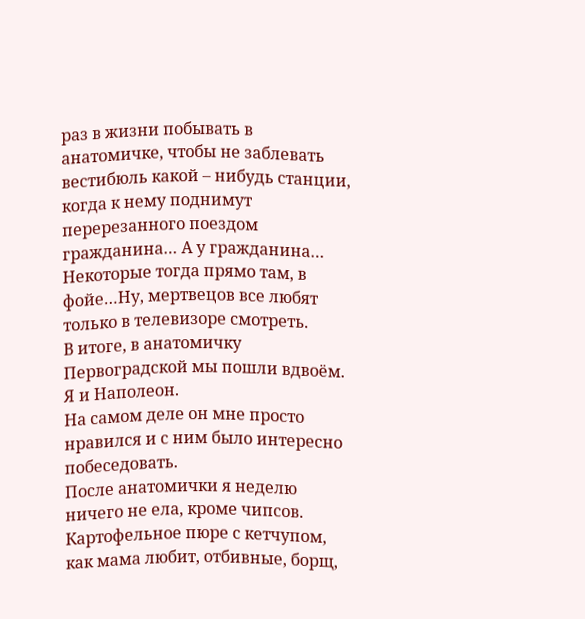раз в жизни побывать в анатомичке, чтобы не заблевать вестибюль какой – нибудь станции, когда к нему поднимут перерезанного поездом гражданина… А у гражданина…
Некоторые тогда прямо там, в фойе…Ну, мертвецов все любят только в телевизоре смотреть.
В итоге, в анатомичку Первоградской мы пошли вдвоём. Я и Наполеон.
На самом деле он мне просто нравился и с ним было интересно побеседовать.
После анатомички я неделю ничего не ела, кроме чипсов. Картофельное пюре с кетчупом, как мама любит, отбивные, борщ,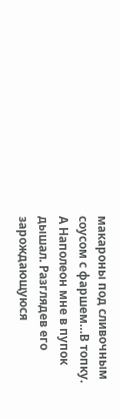макароны под сливочным соусом с фаршем…В топку.
А Наполеон мне в пупок дышал. Разглядев его зарождающуюся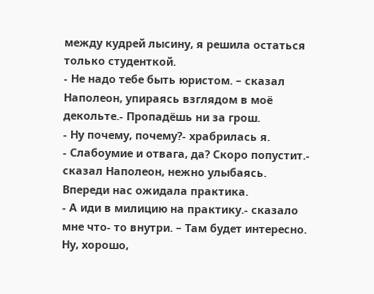между кудрей лысину, я решила остаться только студенткой.
- Не надо тебе быть юристом. – сказал Наполеон, упираясь взглядом в моё декольте.- Пропадёшь ни за грош.
- Ну почему, почему?- храбрилась я.
- Слабоумие и отвага, да? Скоро попустит.- сказал Наполеон, нежно улыбаясь.
Впереди нас ожидала практика.
- А иди в милицию на практику.- сказало мне что- то внутри. – Там будет интересно.
Ну, хорошо,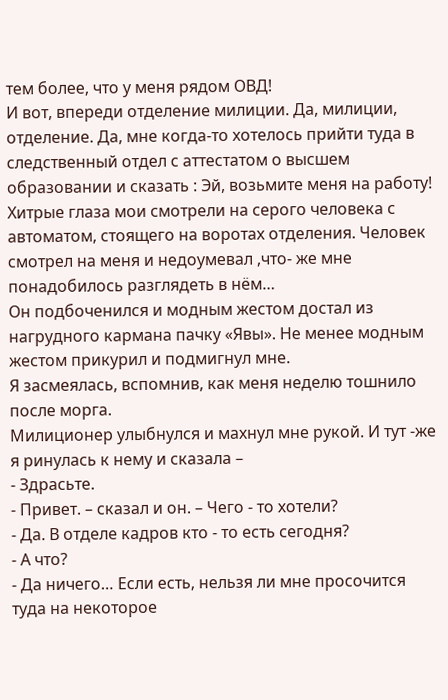тем более, что у меня рядом ОВД!
И вот, впереди отделение милиции. Да, милиции, отделение. Да, мне когда-то хотелось прийти туда в следственный отдел с аттестатом о высшем образовании и сказать : Эй, возьмите меня на работу!
Хитрые глаза мои смотрели на серого человека с автоматом, стоящего на воротах отделения. Человек смотрел на меня и недоумевал ,что- же мне понадобилось разглядеть в нём…
Он подбоченился и модным жестом достал из нагрудного кармана пачку «Явы». Не менее модным жестом прикурил и подмигнул мне.
Я засмеялась, вспомнив, как меня неделю тошнило после морга.
Милиционер улыбнулся и махнул мне рукой. И тут -же я ринулась к нему и сказала –
- Здрасьте.
- Привет. – сказал и он. – Чего - то хотели?
- Да. В отделе кадров кто - то есть сегодня?
- А что?
- Да ничего… Если есть, нельзя ли мне просочится туда на некоторое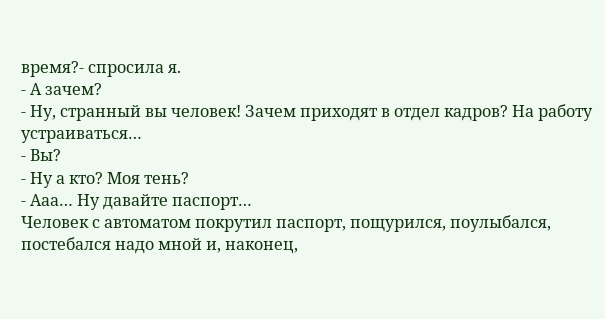время?- спросила я.
- А зачем?
- Ну, странный вы человек! Зачем приходят в отдел кадров? На работу устраиваться…
- Вы?
- Ну а кто? Моя тень?
- Ааа… Ну давайте паспорт…
Человек с автоматом покрутил паспорт, пощурился, поулыбался, постебался надо мной и, наконец,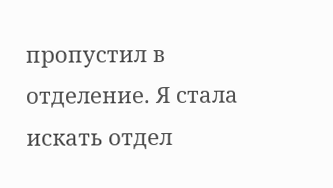пропустил в отделение. Я стала искать отдел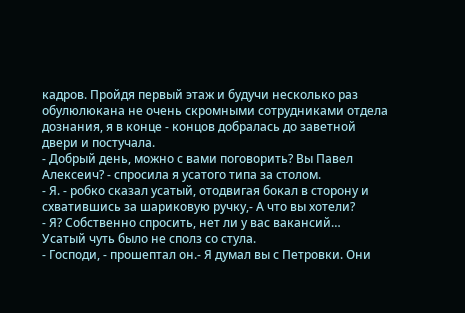кадров. Пройдя первый этаж и будучи несколько раз обулюлюкана не очень скромными сотрудниками отдела дознания, я в конце - концов добралась до заветной двери и постучала.
- Добрый день, можно с вами поговорить? Вы Павел Алексеич? - спросила я усатого типа за столом.
- Я. - робко сказал усатый, отодвигая бокал в сторону и схватившись за шариковую ручку,- А что вы хотели?
- Я? Собственно спросить, нет ли у вас вакансий…
Усатый чуть было не сполз со стула.
- Господи, - прошептал он.- Я думал вы с Петровки. Они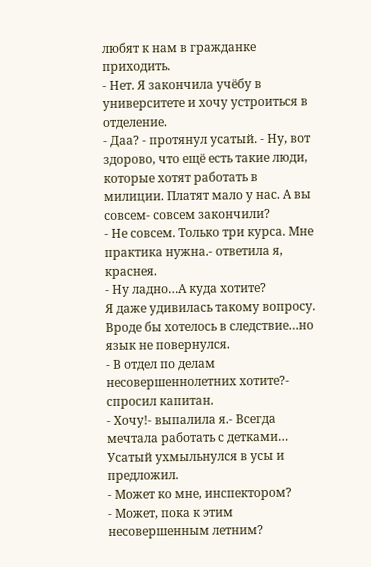любят к нам в гражданке приходить.
- Нет. Я закончила учёбу в университете и хочу устроиться в отделение.
- Даа? - протянул усатый. - Ну, вот здорово, что ещё есть такие люди, которые хотят работать в милиции. Платят мало у нас. А вы совсем- совсем закончили?
- Не совсем. Только три курса. Мне практика нужна.- ответила я, краснея.
- Ну ладно…А куда хотите?
Я даже удивилась такому вопросу. Вроде бы хотелось в следствие…но язык не повернулся.
- В отдел по делам несовершеннолетних хотите?- спросил капитан.
- Хочу!- выпалила я.- Всегда мечтала работать с детками…
Усатый ухмыльнулся в усы и предложил.
- Может ко мне, инспектором?
- Может, пока к этим несовершенным летним?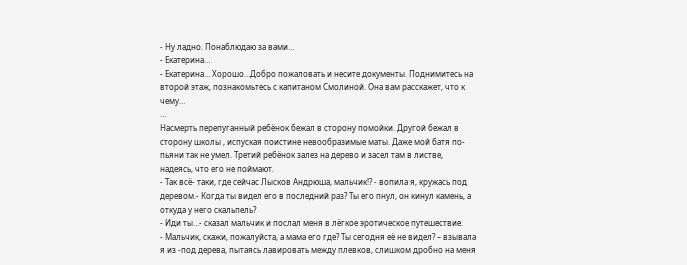- Ну ладно. Понаблюдаю за вами…
- Екатерина…
- Екатерина… Хорошо…Добро пожаловать и несите документы. Поднимитесь на второй этаж, познакомьтесь с капитаном Смолиной. Она вам расскажет, что к чему…
…
Насмерть перепуганный ребёнок бежал в сторону помойки. Другой бежал в сторону школы , испуская поистине невообразимые маты. Даже мой батя по- пьяни так не умел. Третий ребёнок залез на дерево и засел там в листве, надеясь, что его не поймают.
- Так всё- таки, где сейчас Лысков Андрюша, мальчик!? - вопила я, кружась под деревом.- Когда ты видел его в последний раз? Ты его пнул, он кинул камень, а откуда у него скальпель?
- Иди ты…- сказал мальчик и послал меня в лёгкое эротическое путешествие.
- Мальчик, скажи, пожалуйста, а мама его где? Ты сегодня её не видел? – взывала я из -под дерева, пытаясь лавировать между плевков, слишком дробно на меня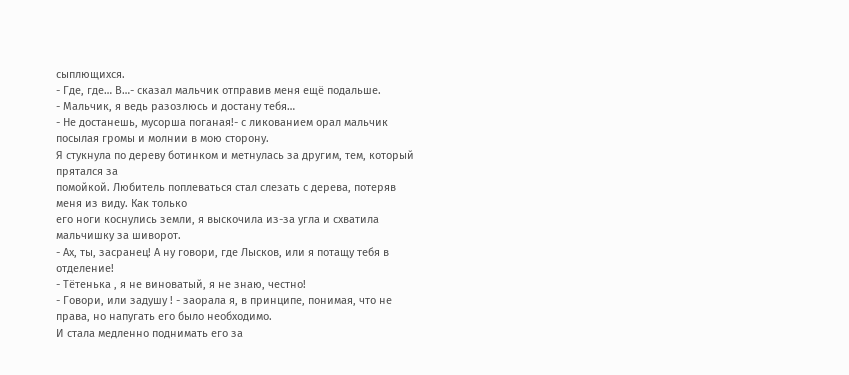сыплющихся.
- Где, где… В…- сказал мальчик отправив меня ещё подальше.
- Мальчик, я ведь разозлюсь и достану тебя…
- Не достанешь, мусорша поганая!- с ликованием орал мальчик посылая громы и молнии в мою сторону.
Я стукнула по дереву ботинком и метнулась за другим, тем, который прятался за
помойкой. Любитель поплеваться стал слезать с дерева, потеряв меня из виду. Как только
его ноги коснулись земли, я выскочила из-за угла и схватила мальчишку за шиворот.
- Ах, ты, засранец! А ну говори, где Лысков, или я потащу тебя в отделение!
- Тётенька , я не виноватый, я не знаю, честно!
- Говори, или задушу ! - заорала я, в принципе, понимая, что не права, но напугать его было необходимо.
И стала медленно поднимать его за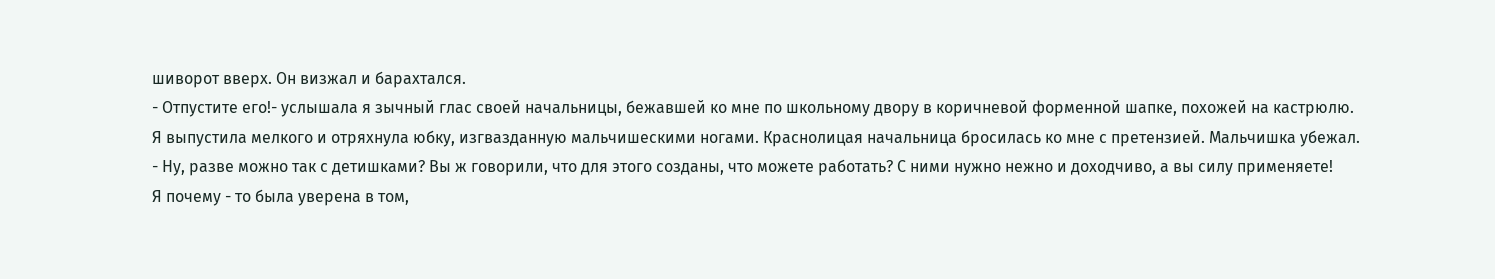шиворот вверх. Он визжал и барахтался.
- Отпустите его!- услышала я зычный глас своей начальницы, бежавшей ко мне по школьному двору в коричневой форменной шапке, похожей на кастрюлю.
Я выпустила мелкого и отряхнула юбку, изгвазданную мальчишескими ногами. Краснолицая начальница бросилась ко мне с претензией. Мальчишка убежал.
- Ну, разве можно так с детишками? Вы ж говорили, что для этого созданы, что можете работать? С ними нужно нежно и доходчиво, а вы силу применяете!
Я почему - то была уверена в том,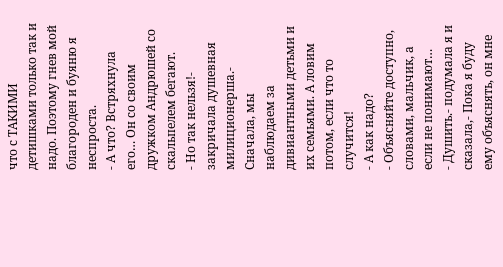что с ТАКИМИ детишками только так и надо. Поэтому гнев мой
благороден и буяню я неспроста.
- А что? Встряхнула его… Он со своим дружком Андрюшей со скальпелем бегают.
- Но так нельзя!- закричала душевная милиционерша.- Сначала, мы наблюдаем за дивиантными детьми и их семьями. А ловим потом, если что то случится!
- А как надо?
- Объясняйте доступно, словами, мальчик, а если не понимают…
- Душить.- подумала я и сказала,- Пока я буду ему объяснять, он мне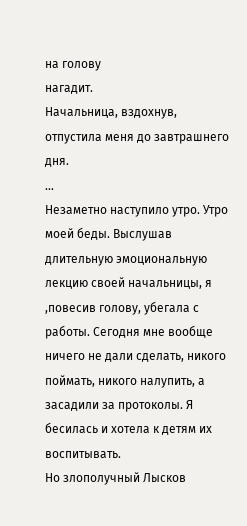на голову
нагадит.
Начальница, вздохнув, отпустила меня до завтрашнего дня.
…
Незаметно наступило утро. Утро моей беды. Выслушав длительную эмоциональную лекцию своей начальницы, я ,повесив голову, убегала с работы. Сегодня мне вообще ничего не дали сделать, никого поймать, никого налупить, а засадили за протоколы. Я бесилась и хотела к детям их воспитывать.
Но злополучный Лысков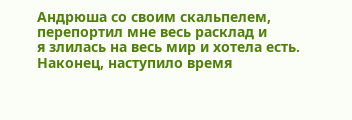Андрюша со своим скальпелем, перепортил мне весь расклад и
я злилась на весь мир и хотела есть. Наконец, наступило время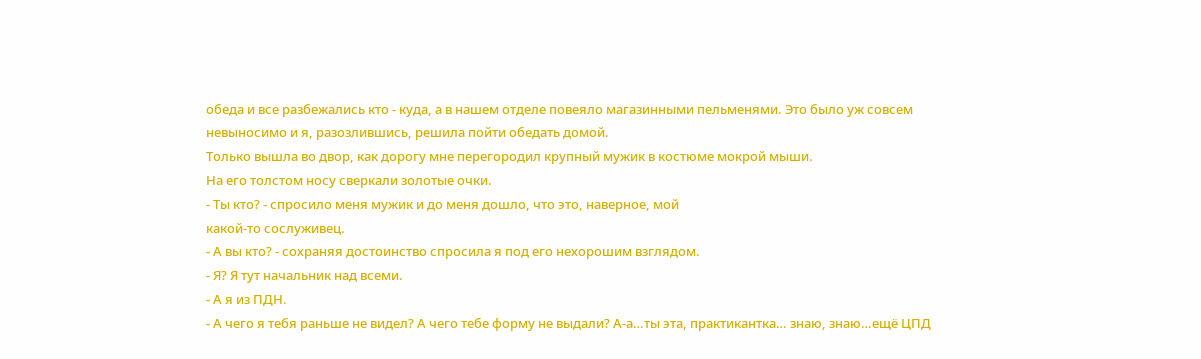обеда и все разбежались кто - куда, а в нашем отделе повеяло магазинными пельменями. Это было уж совсем
невыносимо и я, разозлившись, решила пойти обедать домой.
Только вышла во двор, как дорогу мне перегородил крупный мужик в костюме мокрой мыши.
На его толстом носу сверкали золотые очки.
- Ты кто? - спросило меня мужик и до меня дошло, что это, наверное, мой
какой-то сослуживец.
- А вы кто? - сохраняя достоинство спросила я под его нехорошим взглядом.
- Я? Я тут начальник над всеми.
- А я из ПДН.
- А чего я тебя раньше не видел? А чего тебе форму не выдали? А-а…ты эта, практикантка… знаю, знаю…ещё ЦПД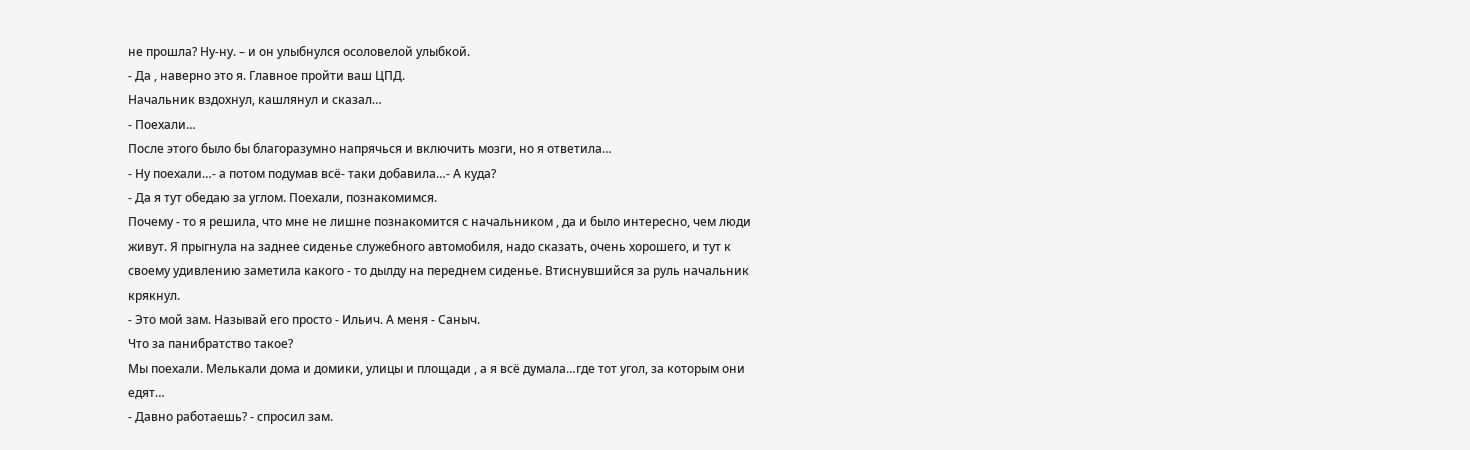не прошла? Ну-ну. – и он улыбнулся осоловелой улыбкой.
- Да , наверно это я. Главное пройти ваш ЦПД.
Начальник вздохнул, кашлянул и сказал…
- Поехали…
После этого было бы благоразумно напрячься и включить мозги, но я ответила…
- Ну поехали…- а потом подумав всё- таки добавила…- А куда?
- Да я тут обедаю за углом. Поехали, познакомимся.
Почему - то я решила, что мне не лишне познакомится с начальником , да и было интересно, чем люди живут. Я прыгнула на заднее сиденье служебного автомобиля, надо сказать, очень хорошего, и тут к своему удивлению заметила какого - то дылду на переднем сиденье. Втиснувшийся за руль начальник крякнул.
- Это мой зам. Называй его просто - Ильич. А меня - Саныч.
Что за панибратство такое?
Мы поехали. Мелькали дома и домики, улицы и площади , а я всё думала…где тот угол, за которым они едят…
- Давно работаешь? - спросил зам.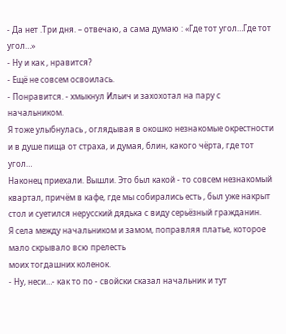- Да нет .Три дня. – отвечаю, а сама думаю : «Где тот угол…Где тот угол…»
- Ну и как , нравится?
- Ещё не совсем освоилась.
- Понравится. - хмыкнул Ильич и захохотал на пару с начальником.
Я тоже улыбнулась , оглядывая в окошко незнакомые окрестности и в душе пища от страха, и думая, блин, какого чёрта, где тот угол…
Наконец приехали. Вышли. Это был какой - то совсем незнакомый квартал, причём в кафе, где мы собирались есть , был уже накрыт стол и суетился нерусский дядька с виду серьёзный гражданин.
Я села между начальником и замом, поправляя платье, которое мало скрывало всю прелесть
моих тогдашних коленок.
- Ну, неси…- как то по - свойски сказал начальник и тут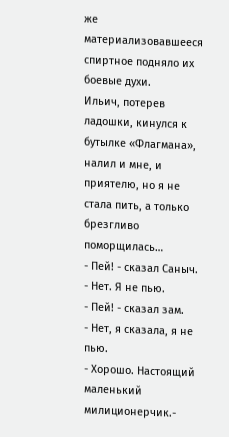же материализовавшееся спиртное подняло их боевые духи.
Ильич, потерев ладошки, кинулся к бутылке «Флагмана», налил и мне, и приятелю, но я не стала пить, а только брезгливо поморщилась…
- Пей! - сказал Саныч.
- Нет. Я не пью.
- Пей! - сказал зам.
- Нет, я сказала, я не пью.
- Хорошо. Настоящий маленький милиционерчик.-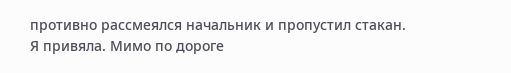противно рассмеялся начальник и пропустил стакан.
Я привяла. Мимо по дороге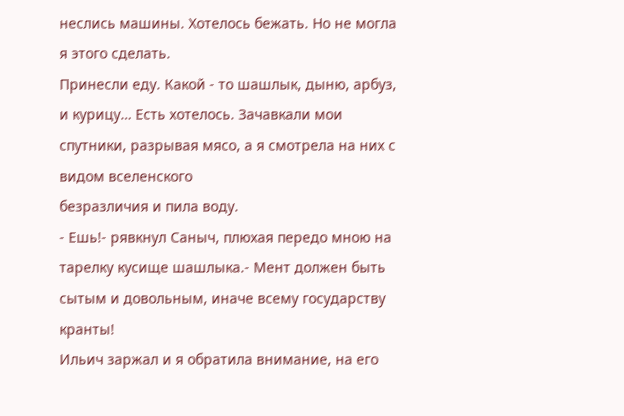неслись машины. Хотелось бежать. Но не могла я этого сделать.
Принесли еду. Какой - то шашлык, дыню, арбуз, и курицу… Есть хотелось. Зачавкали мои спутники, разрывая мясо, а я смотрела на них с видом вселенского
безразличия и пила воду.
- Ешь!- рявкнул Саныч, плюхая передо мною на тарелку кусище шашлыка.- Мент должен быть сытым и довольным, иначе всему государству кранты!
Ильич заржал и я обратила внимание, на его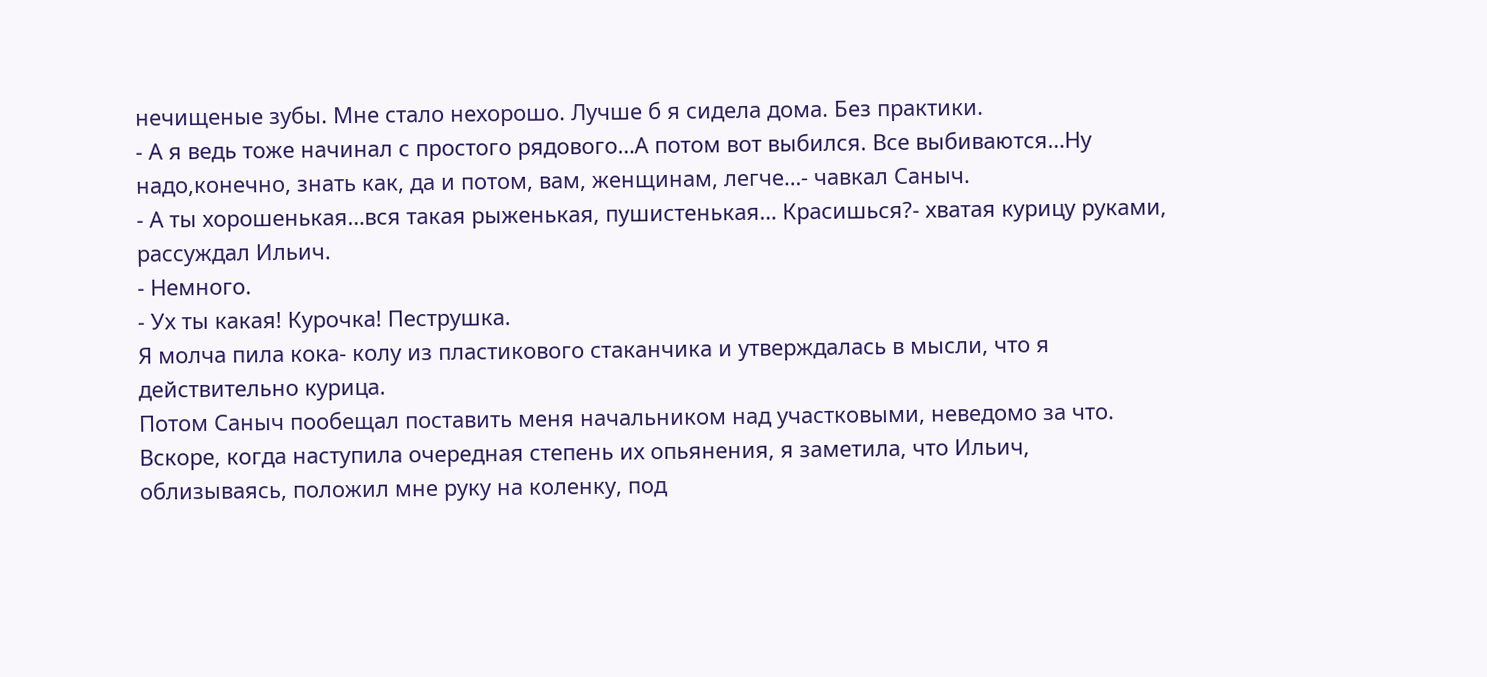нечищеные зубы. Мне стало нехорошо. Лучше б я сидела дома. Без практики.
- А я ведь тоже начинал с простого рядового…А потом вот выбился. Все выбиваются…Ну надо,конечно, знать как, да и потом, вам, женщинам, легче…- чавкал Саныч.
- А ты хорошенькая…вся такая рыженькая, пушистенькая… Красишься?- хватая курицу руками, рассуждал Ильич.
- Немного.
- Ух ты какая! Курочка! Пеструшка.
Я молча пила кока- колу из пластикового стаканчика и утверждалась в мысли, что я действительно курица.
Потом Саныч пообещал поставить меня начальником над участковыми, неведомо за что. Вскоре, когда наступила очередная степень их опьянения, я заметила, что Ильич, облизываясь, положил мне руку на коленку, под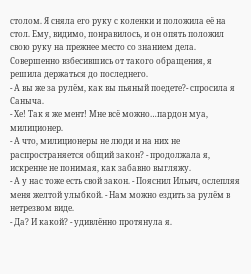столом. Я сняла его руку с коленки и положила её на стол. Ему, видимо, понравилось, и он опять положил свою руку на прежнее место со знанием дела.
Совершенно взбесившись от такого обращения, я решила держаться до последнего.
- А вы же за рулём, как вы пьяный поедете?- спросила я Саныча.
- Хе! Так я же мент! Мне всё можно…пардон муа, милиционер.
- А что, милиционеры не люди и на них не распространяется общий закон? - продолжала я, искренне не понимая, как забавно выгляжу.
- А у нас тоже есть свой закон. - Пояснил Ильич, ослепляя меня желтой улыбкой. - Нам можно ездить за рулём в нетрезвом виде.
- Да? И какой? - удивлённо протянула я.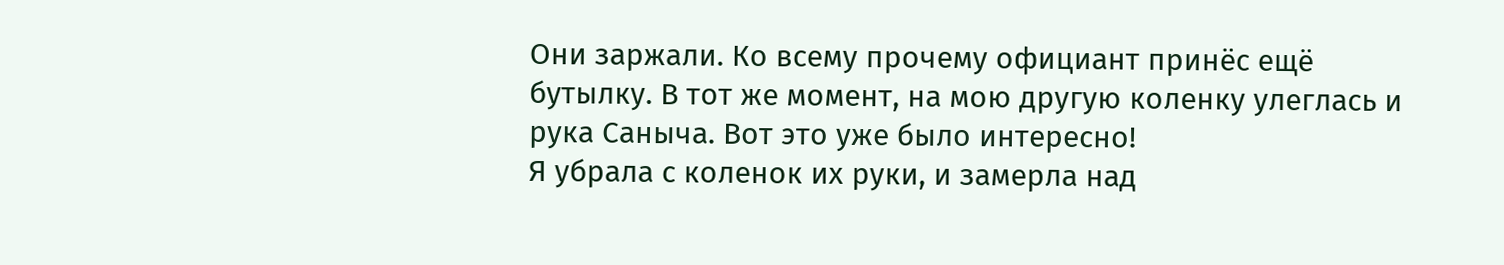Они заржали. Ко всему прочему официант принёс ещё бутылку. В тот же момент, на мою другую коленку улеглась и рука Саныча. Вот это уже было интересно!
Я убрала с коленок их руки, и замерла над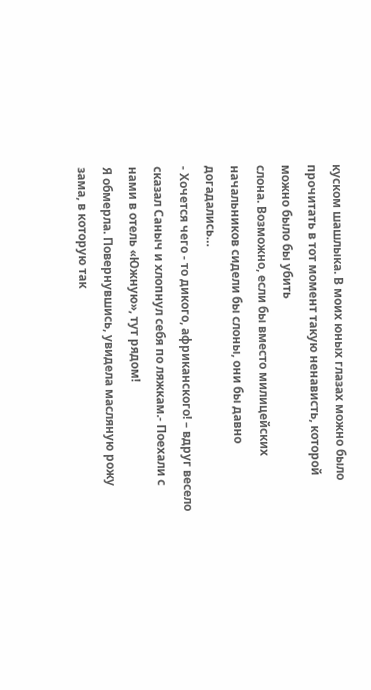куском шашлыка. В моих юных глазах можно было прочитать в тот момент такую ненависть, которой можно было бы убить
слона. Возможно, если бы вместо милицейских начальников сидели бы слоны, они бы давно догадались…
- Хочется чего - то дикого, африканского! – вдруг весело сказал Саныч и хлопнул себя по ляжкам.- Поехали с нами в отель «Южную», тут рядом!
Я обмерла. Повернувшись, увидела масляную рожу зама, в которую так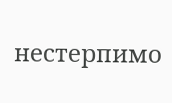нестерпимо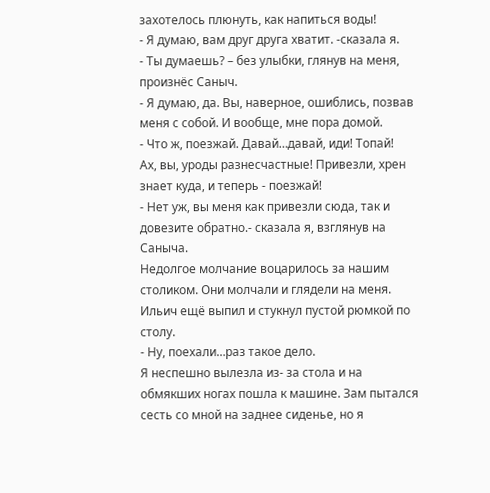захотелось плюнуть, как напиться воды!
- Я думаю, вам друг друга хватит. -сказала я.
- Ты думаешь? – без улыбки, глянув на меня, произнёс Саныч.
- Я думаю, да. Вы, наверное, ошиблись, позвав меня с собой. И вообще, мне пора домой.
- Что ж, поезжай. Давай…давай, иди! Топай!
Ах, вы, уроды разнесчастные! Привезли, хрен знает куда, и теперь - поезжай!
- Нет уж, вы меня как привезли сюда, так и довезите обратно.- сказала я, взглянув на Саныча.
Недолгое молчание воцарилось за нашим столиком. Они молчали и глядели на меня. Ильич ещё выпил и стукнул пустой рюмкой по столу.
- Ну, поехали…раз такое дело.
Я неспешно вылезла из- за стола и на обмякших ногах пошла к машине. Зам пытался сесть со мной на заднее сиденье, но я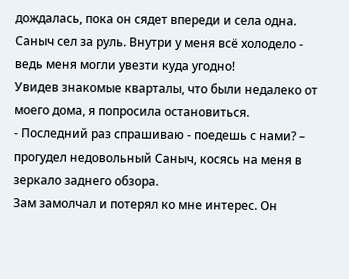дождалась, пока он сядет впереди и села одна.
Саныч сел за руль. Внутри у меня всё холодело - ведь меня могли увезти куда угодно!
Увидев знакомые кварталы, что были недалеко от моего дома, я попросила остановиться.
- Последний раз спрашиваю - поедешь с нами? – прогудел недовольный Саныч, косясь на меня в зеркало заднего обзора.
Зам замолчал и потерял ко мне интерес. Он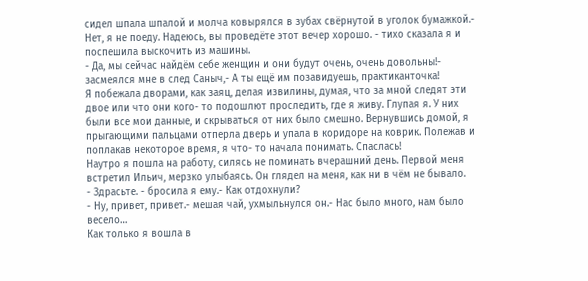сидел шпала шпалой и молча ковырялся в зубах свёрнутой в уголок бумажкой.- Нет, я не поеду. Надеюсь, вы проведёте этот вечер хорошо. - тихо сказала я и поспешила выскочить из машины.
- Да, мы сейчас найдём себе женщин и они будут очень, очень довольны!- засмеялся мне в след Саныч,- А ты ещё им позавидуешь, практиканточка!
Я побежала дворами, как заяц, делая извилины, думая, что за мной следят эти двое или что они кого- то подошлют проследить, где я живу. Глупая я. У них были все мои данные, и скрываться от них было смешно. Вернувшись домой, я прыгающими пальцами отперла дверь и упала в коридоре на коврик. Полежав и поплакав некоторое время, я что- то начала понимать. Спаслась!
Наутро я пошла на работу, силясь не поминать вчерашний день. Первой меня встретил Ильич, мерзко улыбаясь. Он глядел на меня, как ни в чём не бывало.
- Здрасьте. - бросила я ему.- Как отдохнули?
- Ну, привет, привет.- мешая чай, ухмыльнулся он.- Нас было много, нам было весело…
Как только я вошла в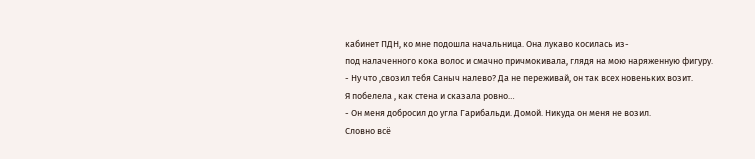кабинет ПДН, ко мне подошла начальница. Она лукаво косилась из-
под налаченного кока волос и смачно причмокивала, глядя на мою наряженную фигуру.
- Ну что ,свозил тебя Саныч налево? Да не переживай, он так всех новеньких возит.
Я побелела , как стена и сказала ровно…
- Он меня добросил до угла Гарибальди. Домой. Никуда он меня не возил.
Словно всё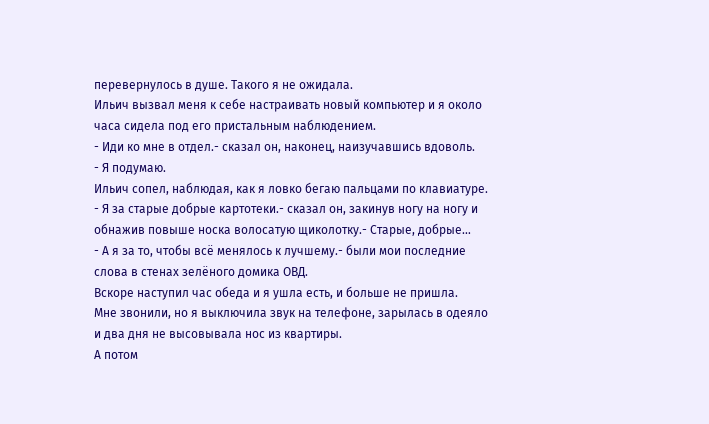перевернулось в душе. Такого я не ожидала.
Ильич вызвал меня к себе настраивать новый компьютер и я около часа сидела под его пристальным наблюдением.
- Иди ко мне в отдел.- сказал он, наконец, наизучавшись вдоволь.
- Я подумаю.
Ильич сопел, наблюдая, как я ловко бегаю пальцами по клавиатуре.
- Я за старые добрые картотеки.- сказал он, закинув ногу на ногу и обнажив повыше носка волосатую щиколотку.- Старые, добрые…
- А я за то, чтобы всё менялось к лучшему.- были мои последние слова в стенах зелёного домика ОВД.
Вскоре наступил час обеда и я ушла есть, и больше не пришла.
Мне звонили, но я выключила звук на телефоне, зарылась в одеяло и два дня не высовывала нос из квартиры.
А потом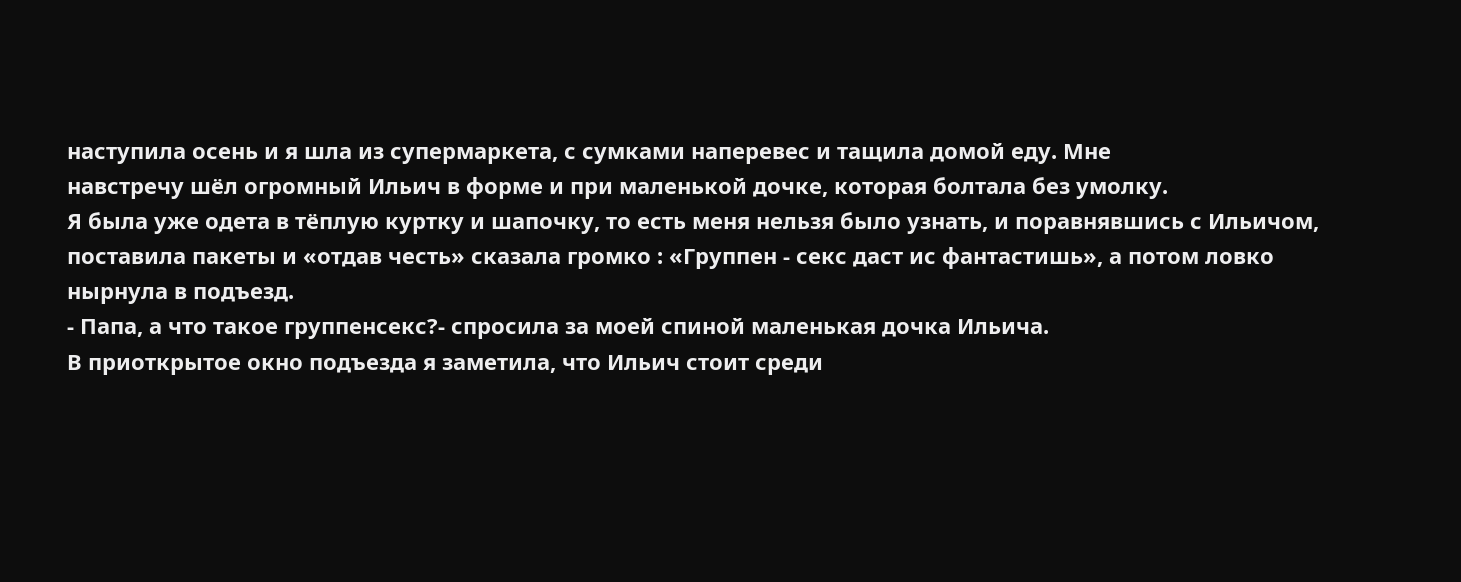наступила осень и я шла из супермаркета, с сумками наперевес и тащила домой еду. Мне
навстречу шёл огромный Ильич в форме и при маленькой дочке, которая болтала без умолку.
Я была уже одета в тёплую куртку и шапочку, то есть меня нельзя было узнать, и поравнявшись с Ильичом, поставила пакеты и «отдав честь» сказала громко : «Группен - секс даст ис фантастишь», а потом ловко нырнула в подъезд.
- Папа, а что такое группенсекс?- спросила за моей спиной маленькая дочка Ильича.
В приоткрытое окно подъезда я заметила, что Ильич стоит среди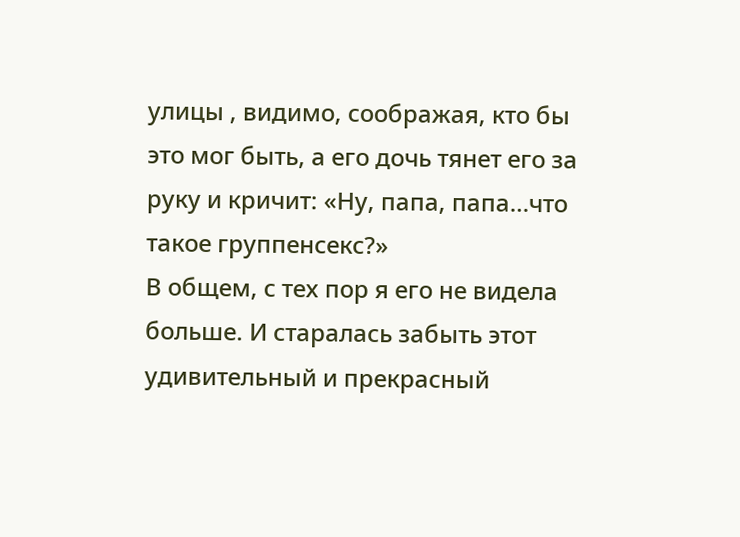улицы , видимо, соображая, кто бы это мог быть, а его дочь тянет его за руку и кричит: «Ну, папа, папа…что такое группенсекс?»
В общем, с тех пор я его не видела больше. И старалась забыть этот удивительный и прекрасный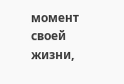момент своей жизни,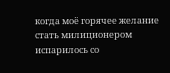когда моё горячее желание стать милиционером испарилось со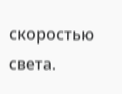скоростью света.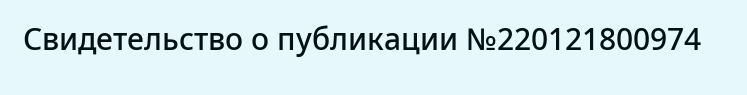Свидетельство о публикации №220121800974